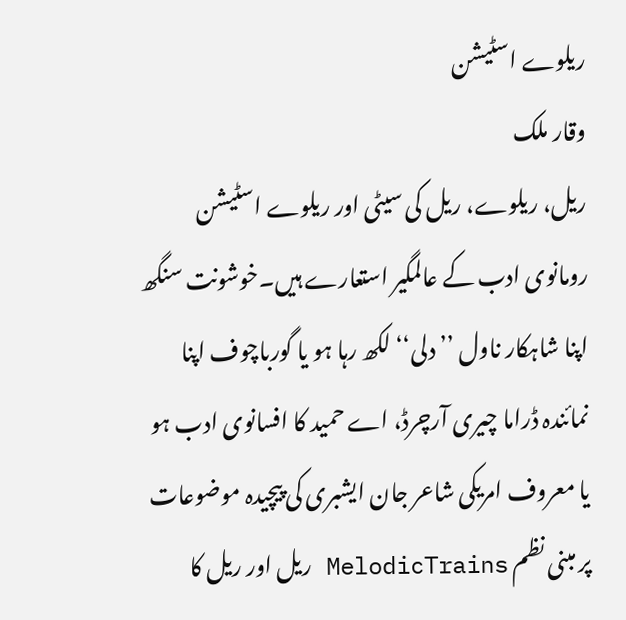ریلوے اسٹیشن
وقار ملک
ریل، ریلوے، ریل کی سیٹی اور ریلوے اسٹیشن رومانوی ادب کے عالمگیر استعارے ہیں۔خوشونت سنگھ اپنا شاہکار ناول ’’دلی‘‘ لکھ رہا ہو یا گورباچوف اپنا نمائندہ ڈراما چیری آرچرڈ، اے حمید کا افسانوی ادب ہو یا معروف امریکی شاعر جان ایشبری کی پیچیدہ موضوعات پر مبنی نظم MelodicTrains ریل اور ریل کا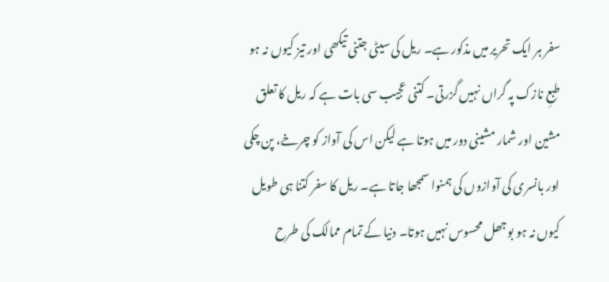سفر ہر ایک تحریر میں مذکور ہے۔ ریل کی سیٹی جتنی تیکھی اور تیز کیوں نہ ہو طبعِ نازک پہ گراں نہیں گزرتی۔ کتنی عجیب سی بات ہے کہ ریل کا تعلق مشین اور شمار مشینی دور میں ہوتا ہے لیکن اس کی آواز کو چرخے، پن چکی اور بانسری کی آوازوں کی ہمنوا سمجھا جاتا ہے۔ ریل کا سفر کتنا ہی طویل کیوں نہ ہو بوجھل محسوس نہیں ہوتا۔ دنیا کے تمام ممالک کی طرح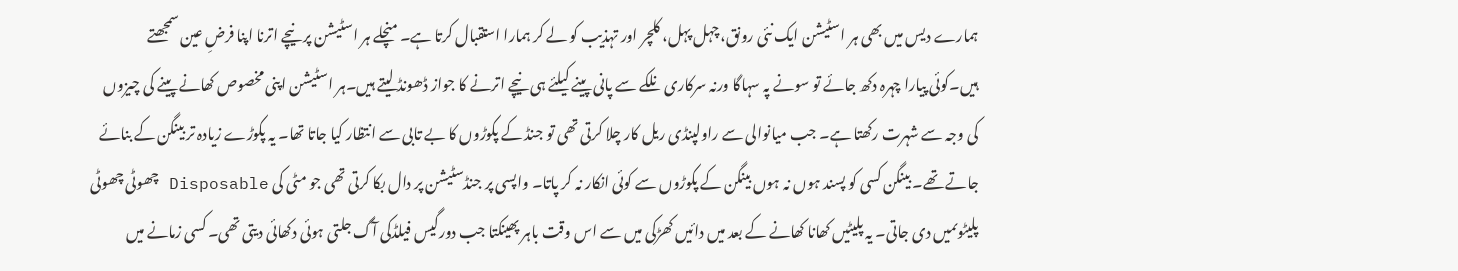ہمارے دیس میں بھی ہر اسٹیشن ایک نئی رونق، چہل پہل، کلچر اور تہذیب کو لے کر ہمارا استقبال کرتا ہے۔ منچلے ہر اسٹیشن پر نیچے اترنا اپنا فرضِ عین سمجھتے ہیں۔کوئی پیارا چہرہ دکھ جائے تو سونے پہ سہاگا ورنہ سرکاری نلکے سے پانی پینے کیلئے ہی نیچے اترنے کا جواز ڈھونڈ لیتے ہیں۔ہر اسٹیشن اپنی مخصوص کھانے پینے کی چیزوں کی وجہ سے شہرت رکھتا ہے۔ جب میانوالی سے راولپنڈی ریل کار چلا کرتی تھی تو جنڈ کے پکوڑوں کا بے تابی سے انتظار کیا جاتا تھا۔ یہ پکوڑے زیادہ تر بینگن کے بنائے جاتے تھے۔ بینگن کسی کو پسند ہوں نہ ہوں بینگن کے پکوڑوں سے کوئی انکار نہ کر پاتا۔ واپسی پر جنڈسٹیشن پر دال بکا کرتی تھی جو مٹی کی Disposable چھوٹی چھوٹی پلیٹوںمیں دی جاتی۔ یہ پلیٹیں کھانا کھانے کے بعد میں دائیں کھڑکی میں سے اس وقت باہر پھینکتا جب دورگیس فیلڈکی آگ جلتی ہوئی دکھائی دیتی تھی۔ کسی زمانے میں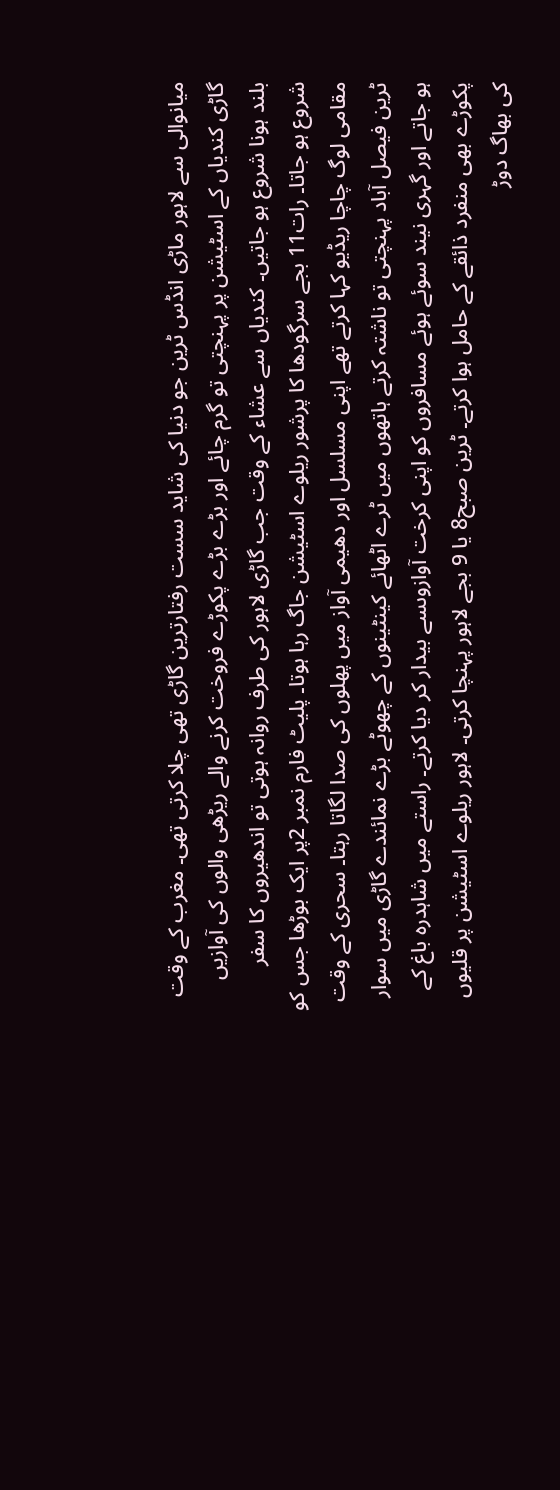میانوالی سے لاہور ماڑی انڈس ٹرین جو دنیا کی شاید سست رفتارترین گاڑی تھی چلا کرتی تھی۔ مغرب کے وقت گاڑی کندیاں کے اسٹیشن پر پہنچتی تو گرم چائے اور بڑے بڑے پکوڑے فروخت کرنے والے ریڑھی والوں کی آوازیں بلند ہونا شروع ہو جاتیں۔ کندیاں سے عشاء کے وقت جب گاڑی لاہور کی طرف روانہ ہوتی تو اندھیروں کا سفر شروع ہو جاتا۔ رات11 بجے سرگودھا کا پرشور ریلوے اسٹیشن جاگ رہا ہوتا۔ پلیٹ فارم نمبر 2پر ایک بوڑھا جس کو مقامی لوگ چاچا ریڈیو کہا کرتے تھے اپنی مسلسل اور دھیمی آواز میں پھلوں کی صدا لگاتا رہتا۔ سحری کے وقت ٹرین فیصل آباد پہنچتی تو ناشتہ کرتے ہاتھوں میں ٹرے اٹھائے کینٹینوں کے چھوٹے بڑے نمائندے گاڑی میں سوار ہو جاتے اور گہری نیند سوئے ہوئے مسافروں کو اپنی کرخت آوازوںسے بیدار کر دیا کرتے۔ راستے میں شاہدرہ باغ کے پکوڑے بھی منفرد ذائقے کے حامل ہوا کرتے۔ ٹرین صبح8 یا 9 بجے لاہور پہنچا کرتی۔ لاہور ریلوے اسٹیشن پر قلیوں کی بھاگ دوڑ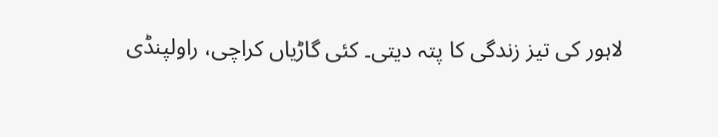لاہور کی تیز زندگی کا پتہ دیتی۔ کئی گاڑیاں کراچی، راولپنڈی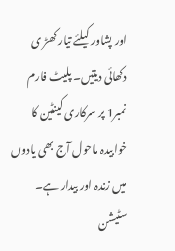اور پشاور کیلئے تیار کھڑ ی دکھائی دیتیں۔ پلیٹ فارم نمبر1 پر سرکاری کینٹین کا خوابیدہ ماحول آج بھی یادوں میں زندہ اور بیدار ہے۔ سٹیشن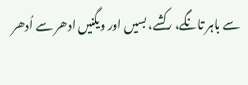سے باہر تانگے، رکشے، بسیں اور ویگنیں ادھر سے اُدھر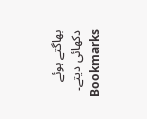بھاگتے ہوئے دکھائی دیتے۔
Bookmarks